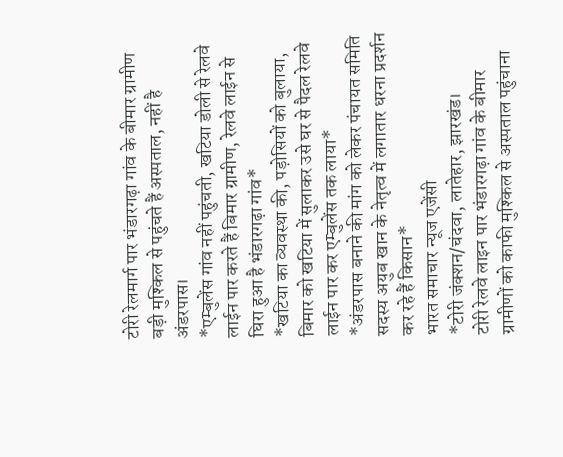टोरी रेलमार्ग पार भंडारगढ़ा गांव के बीमार ग्रामीण बड़ी मुश्किल से पहुंचते हैं अस्पताल, नहीं है अंडरपास।
*एम्बुलेंस गांव नहीं पहुंचती, खटिया डोली से रेलवे लाईन पार करते हैं बिमार ग्रामीण, रेलवे लाईन से घिरा हुआ है भंडारगढ़ा गांव*
*खटिया का व्यवस्था की, पड़ोसियों को बुलाया, बिमार को खटिया में सुलाकर उसे घर से पैदल रेलवे लाईन पार कर एम्बुलेंस तक लाया*
*अंडरपास बनाने की मांग को लेकर पंचायत समिति सदस्य अयुब खान के नेतृत्व में लगातार धरना प्रदर्शन कर रहे हैं किसान*
भारत समाचार न्यूज एजेंसी
*टोरी जंक्शन/चंदवा, लातेहार, झारखंड।
टोरी रेलवे लाइन पार भंडारगढ़ा गांव के बीमार ग्रामीणों को काफी मुश्किल से अस्पताल पहुंचाना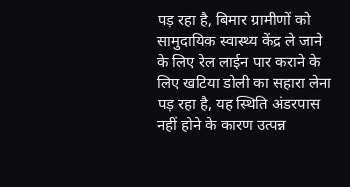पड़ रहा है, बिमार ग्रामीणों को सामुदायिक स्वास्थ्य केंद्र ले जाने के लिए रेल लाईन पार कराने के लिए खटिया डोली का सहारा लेना पड़ रहा है, यह स्थिति अंडरपास नहीं होने के कारण उत्पन्न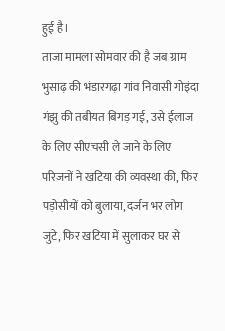हुई है।
ताजा मामला सोमवार की है जब ग्राम भुसाढ़ की भंडारगढ़ा गांव निवासी गोइंदा गंझु की तबीयत बिगड़ गई, उसे ईलाज के लिए सीएचसी ले जाने के लिए परिजनों ने खटिया की व्यवस्था की, फिर पड़ोसीयों को बुलाया, दर्जन भर लोग जुटे, फिर खटिया में सुलाकर घर से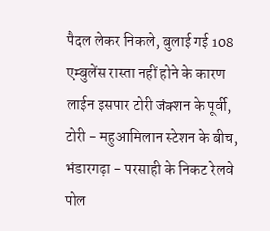पैदल लेकर निकले, बुलाई गई 108 एम्बुलेंस रास्ता नहीं होने के कारण लाईन इसपार टोरी जंक्शन के पूर्वी, टोरी - महुआमिलान स्टेशन के बीच, भंडारगढ़ा - परसाही के निकट रेलवे पोल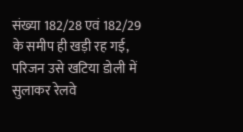संख्या 182/28 एवं 182/29 के समीप ही खड़ी रह गई, परिजन उसे खटिया डोली में सुलाकर रेलवे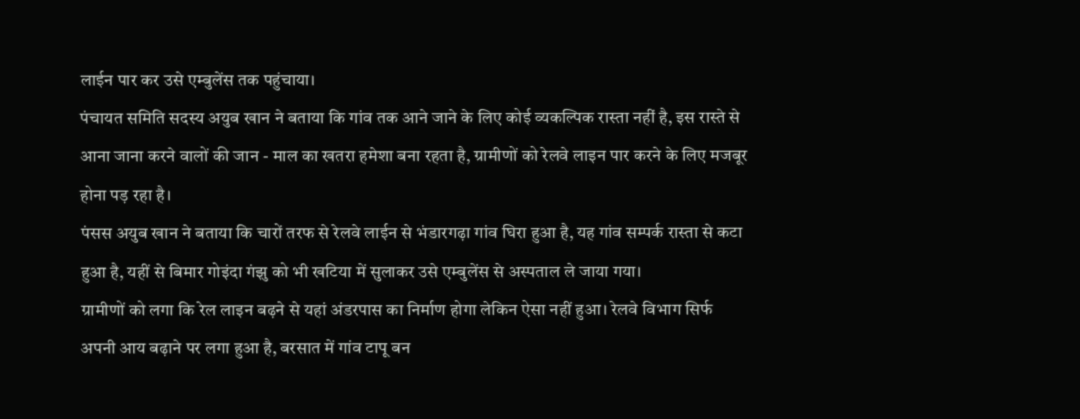लाईन पार कर उसे एम्बुलेंस तक पहुंचाया।
पंचायत समिति सदस्य अयुब खान ने बताया कि गांव तक आने जाने के लिए कोई व्यकल्पिक रास्ता नहीं है, इस रास्ते से आना जाना करने वालों की जान - माल का खतरा हमेशा बना रहता है, ग्रामीणों को रेलवे लाइन पार करने के लिए मजबूर होना पड़ रहा है।
पंसस अयुब खान ने बताया कि चारों तरफ से रेलवे लाईन से भंडारगढ़ा गांव घिरा हुआ है, यह गांव सम्पर्क रास्ता से कटा हुआ है, यहीं से बिमार गोइंदा गंझु को भी खटिया में सुलाकर उसे एम्बुलेंस से अस्पताल ले जाया गया।
ग्रामीणों को लगा कि रेल लाइन बढ़ने से यहां अंडरपास का निर्माण होगा लेकिन ऐसा नहीं हुआ। रेलवे विभाग सिर्फ अपनी आय बढ़ाने पर लगा हुआ है, बरसात में गांव टापू बन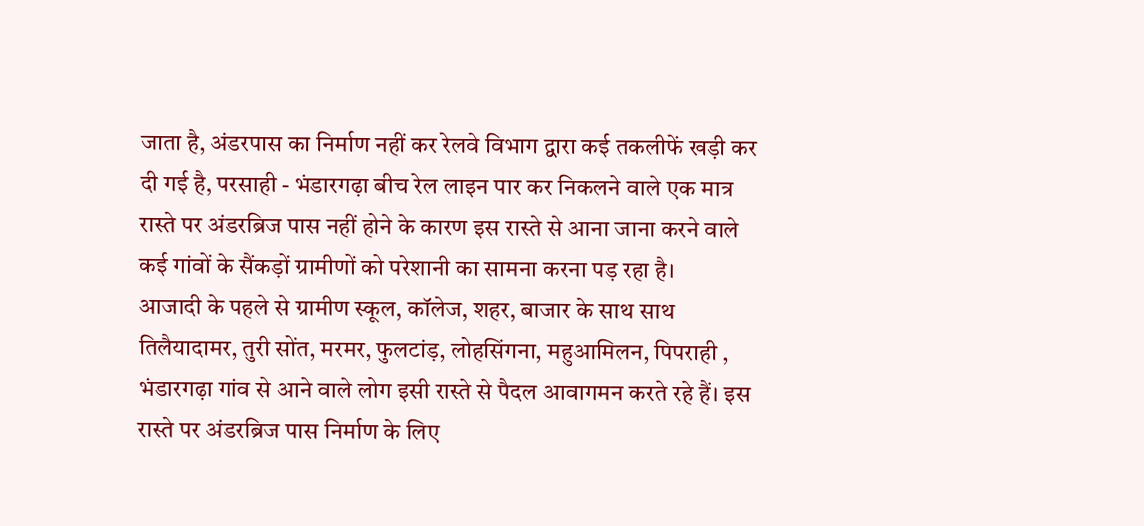जाता है, अंडरपास का निर्माण नहीं कर रेलवे विभाग द्वारा कई तकलीफें खड़ी कर दी गई है, परसाही - भंडारगढ़ा बीच रेल लाइन पार कर निकलने वाले एक मात्र रास्ते पर अंडरब्रिज पास नहीं होने के कारण इस रास्ते से आना जाना करने वाले कई गांवों के सैंकड़ों ग्रामीणों को परेशानी का सामना करना पड़ रहा है।
आजादी के पहले से ग्रामीण स्कूल, कॉलेज, शहर, बाजार के साथ साथ तिलैयादामर, तुरी सोंत, मरमर, फुलटांड़, लोहसिंगना, महुआमिलन, पिपराही , भंडारगढ़ा गांव से आने वाले लोग इसी रास्ते से पैदल आवागमन करते रहे हैं। इस रास्ते पर अंडरब्रिज पास निर्माण के लिए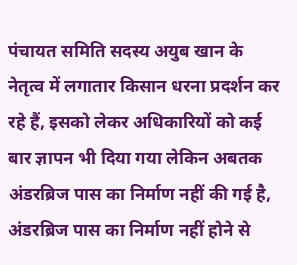पंचायत समिति सदस्य अयुब खान के नेतृत्व में लगातार किसान धरना प्रदर्शन कर रहे हैं, इसको लेकर अधिकारियों को कई बार ज्ञापन भी दिया गया लेकिन अबतक अंडरब्रिज पास का निर्माण नहीं की गई है, अंडरब्रिज पास का निर्माण नहीं होने से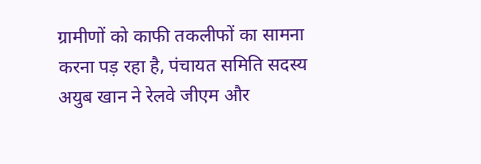ग्रामीणों को काफी तकलीफों का सामना करना पड़ रहा है, पंचायत समिति सदस्य अयुब खान ने रेलवे जीएम और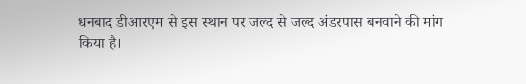धनबाद डीआरएम से इस स्थान पर जल्द से जल्द अंडरपास बनवाने की मांग किया है।